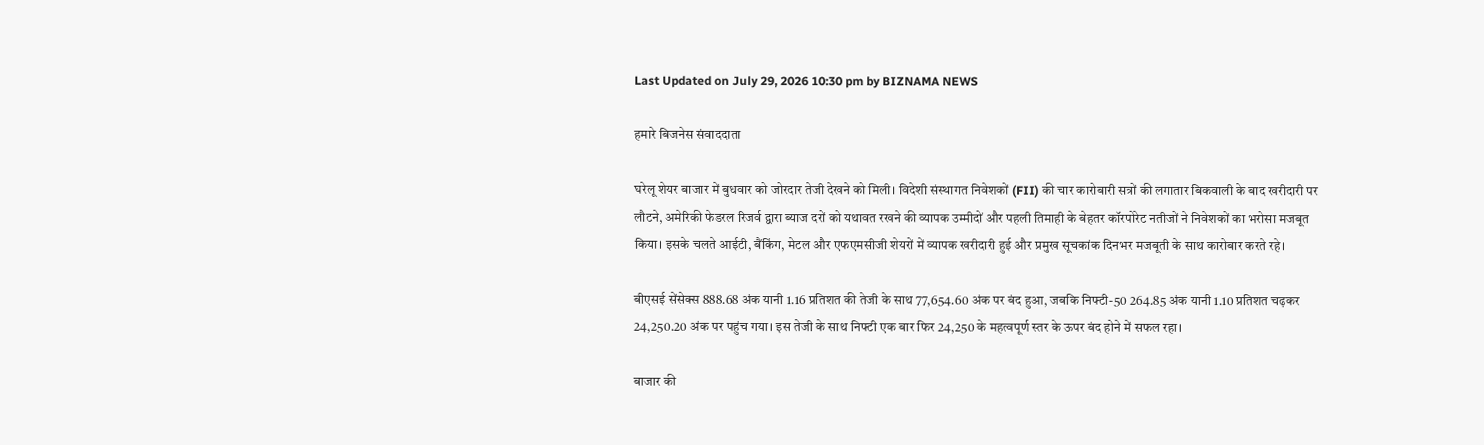Last Updated on July 29, 2026 10:30 pm by BIZNAMA NEWS

हमारे बिजनेस संवाददाता

घरेलू शेयर बाजार में बुधवार को जोरदार तेजी देखने को मिली। विदेशी संस्थागत निवेशकों (FII) की चार कारोबारी सत्रों की लगातार बिकवाली के बाद खरीदारी पर लौटने, अमेरिकी फेडरल रिजर्व द्वारा ब्याज दरों को यथावत रखने की व्यापक उम्मीदों और पहली तिमाही के बेहतर कॉरपोरेट नतीजों ने निवेशकों का भरोसा मजबूत किया। इसके चलते आईटी, बैंकिंग, मेटल और एफएमसीजी शेयरों में व्यापक खरीदारी हुई और प्रमुख सूचकांक दिनभर मजबूती के साथ कारोबार करते रहे।

बीएसई सेंसेक्स 888.68 अंक यानी 1.16 प्रतिशत की तेजी के साथ 77,654.60 अंक पर बंद हुआ, जबकि निफ्टी-50 264.85 अंक यानी 1.10 प्रतिशत चढ़कर 24,250.20 अंक पर पहुंच गया। इस तेजी के साथ निफ्टी एक बार फिर 24,250 के महत्वपूर्ण स्तर के ऊपर बंद होने में सफल रहा।

बाजार की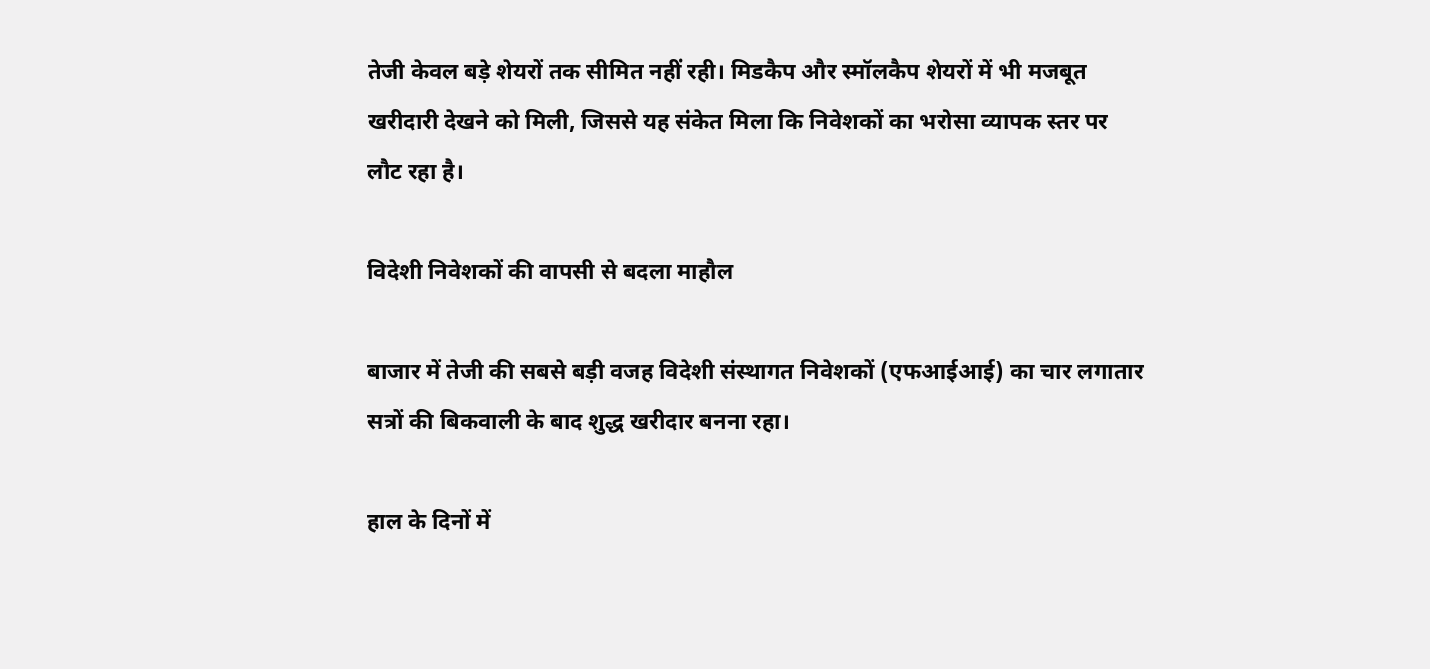तेजी केवल बड़े शेयरों तक सीमित नहीं रही। मिडकैप और स्मॉलकैप शेयरों में भी मजबूत खरीदारी देखने को मिली, जिससे यह संकेत मिला कि निवेशकों का भरोसा व्यापक स्तर पर लौट रहा है।

विदेशी निवेशकों की वापसी से बदला माहौल

बाजार में तेजी की सबसे बड़ी वजह विदेशी संस्थागत निवेशकों (एफआईआई) का चार लगातार सत्रों की बिकवाली के बाद शुद्ध खरीदार बनना रहा।

हाल के दिनों में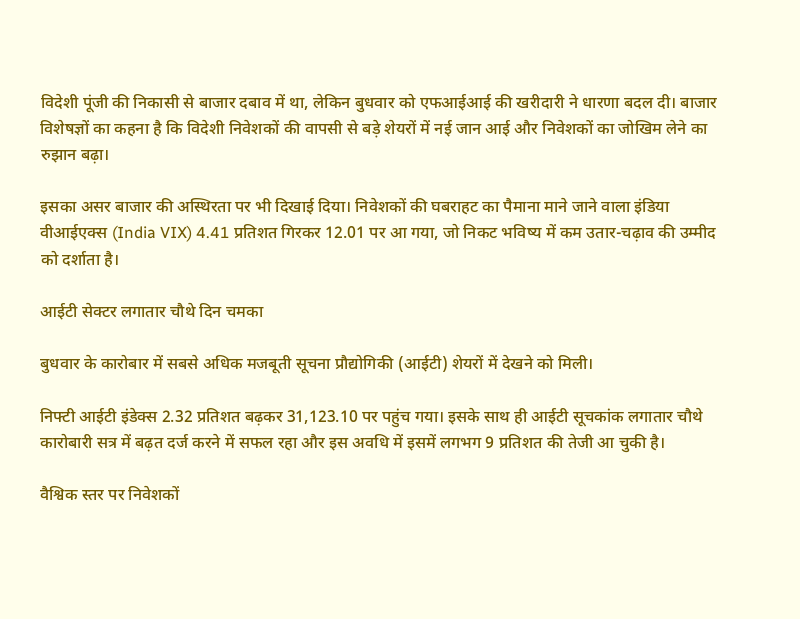विदेशी पूंजी की निकासी से बाजार दबाव में था, लेकिन बुधवार को एफआईआई की खरीदारी ने धारणा बदल दी। बाजार विशेषज्ञों का कहना है कि विदेशी निवेशकों की वापसी से बड़े शेयरों में नई जान आई और निवेशकों का जोखिम लेने का रुझान बढ़ा।

इसका असर बाजार की अस्थिरता पर भी दिखाई दिया। निवेशकों की घबराहट का पैमाना माने जाने वाला इंडिया वीआईएक्स (India VIX) 4.41 प्रतिशत गिरकर 12.01 पर आ गया, जो निकट भविष्य में कम उतार-चढ़ाव की उम्मीद को दर्शाता है।

आईटी सेक्टर लगातार चौथे दिन चमका

बुधवार के कारोबार में सबसे अधिक मजबूती सूचना प्रौद्योगिकी (आईटी) शेयरों में देखने को मिली।

निफ्टी आईटी इंडेक्स 2.32 प्रतिशत बढ़कर 31,123.10 पर पहुंच गया। इसके साथ ही आईटी सूचकांक लगातार चौथे कारोबारी सत्र में बढ़त दर्ज करने में सफल रहा और इस अवधि में इसमें लगभग 9 प्रतिशत की तेजी आ चुकी है।

वैश्विक स्तर पर निवेशकों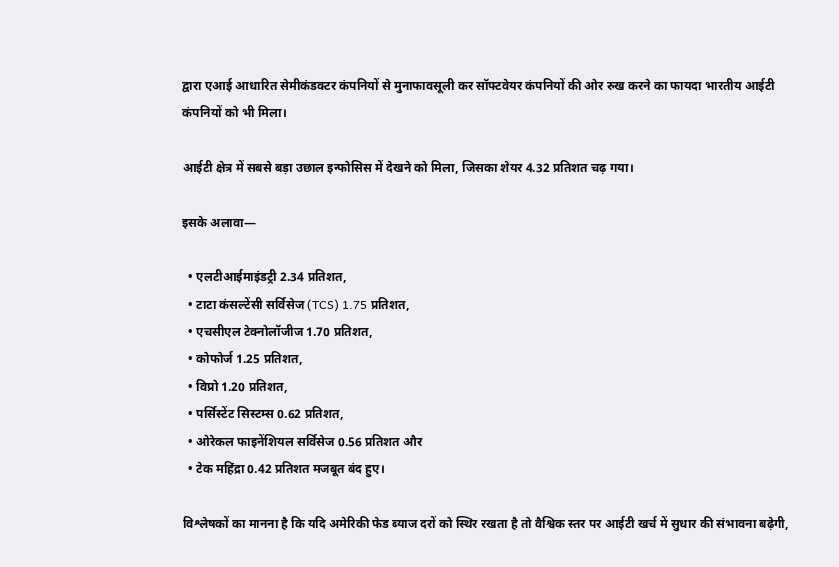द्वारा एआई आधारित सेमीकंडक्टर कंपनियों से मुनाफावसूली कर सॉफ्टवेयर कंपनियों की ओर रुख करने का फायदा भारतीय आईटी कंपनियों को भी मिला।

आईटी क्षेत्र में सबसे बड़ा उछाल इन्फोसिस में देखने को मिला, जिसका शेयर 4.32 प्रतिशत चढ़ गया।

इसके अलावा—

  • एलटीआईमाइंडट्री 2.34 प्रतिशत,
  • टाटा कंसल्टेंसी सर्विसेज (TCS) 1.75 प्रतिशत,
  • एचसीएल टेक्नोलॉजीज 1.70 प्रतिशत,
  • कोफोर्ज 1.25 प्रतिशत,
  • विप्रो 1.20 प्रतिशत,
  • पर्सिस्टेंट सिस्टम्स 0.62 प्रतिशत,
  • ओरेकल फाइनेंशियल सर्विसेज 0.56 प्रतिशत और
  • टेक महिंद्रा 0.42 प्रतिशत मजबूत बंद हुए।

विश्लेषकों का मानना है कि यदि अमेरिकी फेड ब्याज दरों को स्थिर रखता है तो वैश्विक स्तर पर आईटी खर्च में सुधार की संभावना बढ़ेगी,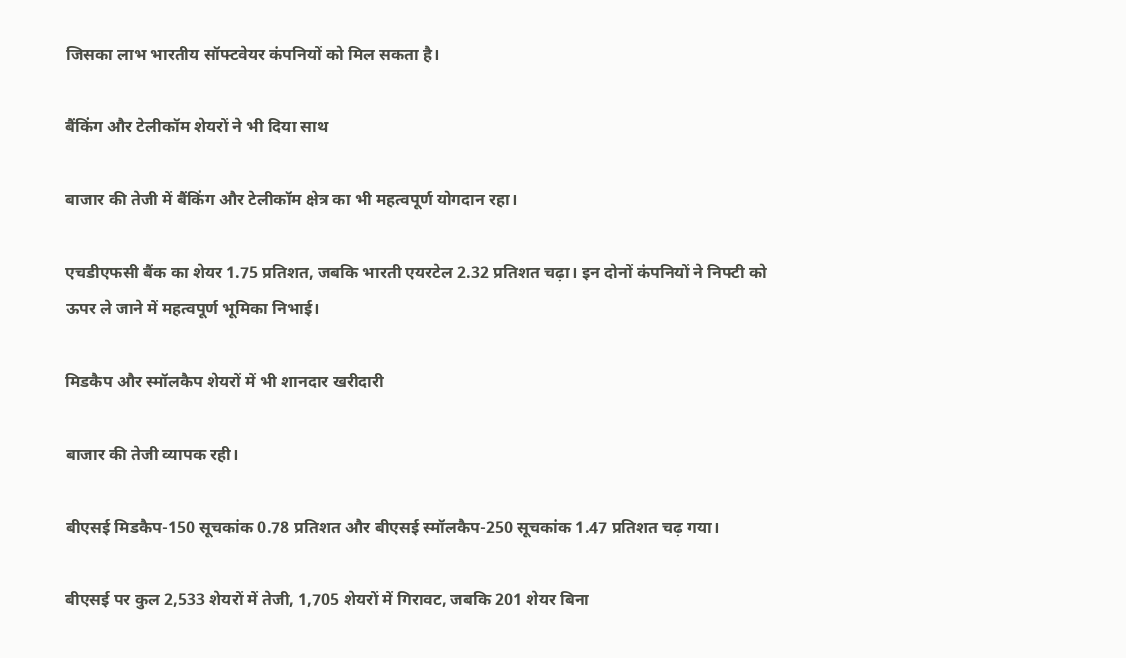जिसका लाभ भारतीय सॉफ्टवेयर कंपनियों को मिल सकता है।

बैंकिंग और टेलीकॉम शेयरों ने भी दिया साथ

बाजार की तेजी में बैंकिंग और टेलीकॉम क्षेत्र का भी महत्वपूर्ण योगदान रहा।

एचडीएफसी बैंक का शेयर 1.75 प्रतिशत, जबकि भारती एयरटेल 2.32 प्रतिशत चढ़ा। इन दोनों कंपनियों ने निफ्टी को ऊपर ले जाने में महत्वपूर्ण भूमिका निभाई।

मिडकैप और स्मॉलकैप शेयरों में भी शानदार खरीदारी

बाजार की तेजी व्यापक रही।

बीएसई मिडकैप-150 सूचकांक 0.78 प्रतिशत और बीएसई स्मॉलकैप-250 सूचकांक 1.47 प्रतिशत चढ़ गया।

बीएसई पर कुल 2,533 शेयरों में तेजी, 1,705 शेयरों में गिरावट, जबकि 201 शेयर बिना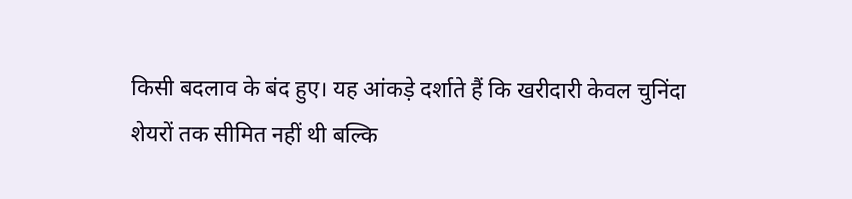किसी बदलाव के बंद हुए। यह आंकड़े दर्शाते हैं कि खरीदारी केवल चुनिंदा शेयरों तक सीमित नहीं थी बल्कि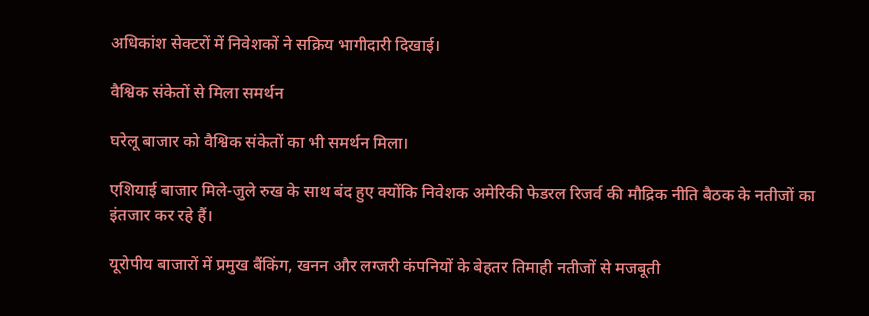अधिकांश सेक्टरों में निवेशकों ने सक्रिय भागीदारी दिखाई।

वैश्विक संकेतों से मिला समर्थन

घरेलू बाजार को वैश्विक संकेतों का भी समर्थन मिला।

एशियाई बाजार मिले-जुले रुख के साथ बंद हुए क्योंकि निवेशक अमेरिकी फेडरल रिजर्व की मौद्रिक नीति बैठक के नतीजों का इंतजार कर रहे हैं।

यूरोपीय बाजारों में प्रमुख बैंकिंग, खनन और लग्जरी कंपनियों के बेहतर तिमाही नतीजों से मजबूती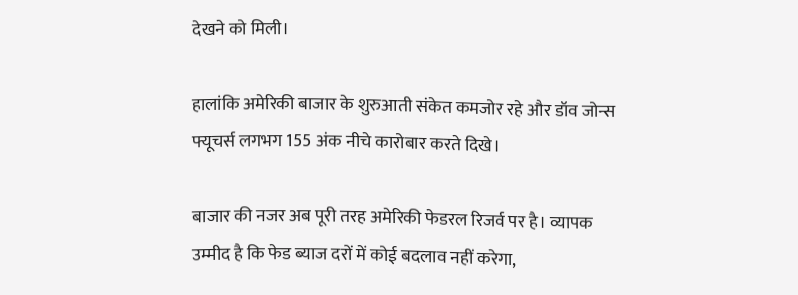देखने को मिली।

हालांकि अमेरिकी बाजार के शुरुआती संकेत कमजोर रहे और डॉव जोन्स फ्यूचर्स लगभग 155 अंक नीचे कारोबार करते दिखे।

बाजार की नजर अब पूरी तरह अमेरिकी फेडरल रिजर्व पर है। व्यापक उम्मीद है कि फेड ब्याज दरों में कोई बदलाव नहीं करेगा,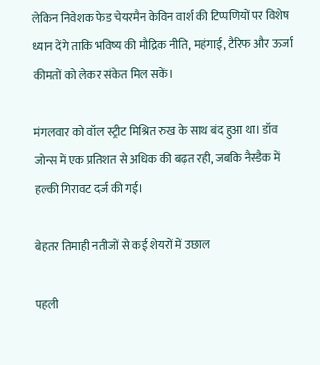लेकिन निवेशक फेड चेयरमैन केविन वार्श की टिप्पणियों पर विशेष ध्यान देंगे ताकि भविष्य की मौद्रिक नीति, महंगाई, टैरिफ और ऊर्जा कीमतों को लेकर संकेत मिल सकें।

मंगलवार को वॉल स्ट्रीट मिश्रित रुख के साथ बंद हुआ था। डॉव जोन्स में एक प्रतिशत से अधिक की बढ़त रही, जबकि नैस्डैक में हल्की गिरावट दर्ज की गई।

बेहतर तिमाही नतीजों से कई शेयरों में उछाल

पहली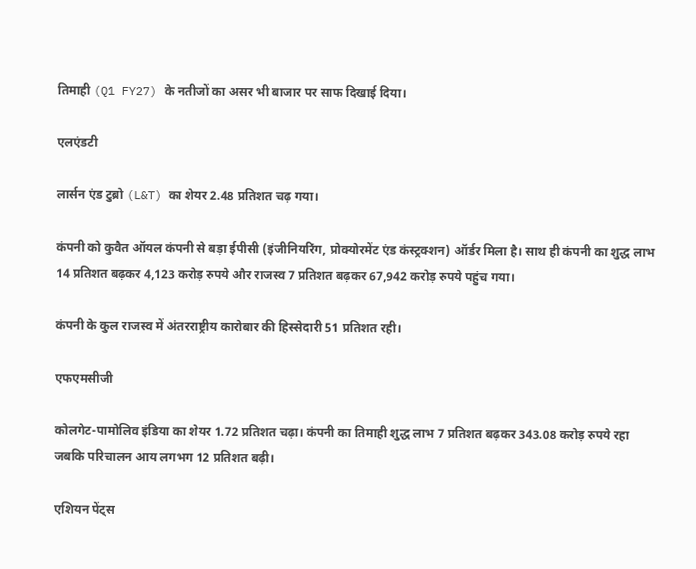तिमाही (Q1 FY27) के नतीजों का असर भी बाजार पर साफ दिखाई दिया।

एलएंडटी

लार्सन एंड टुब्रो (L&T) का शेयर 2.48 प्रतिशत चढ़ गया।

कंपनी को कुवैत ऑयल कंपनी से बड़ा ईपीसी (इंजीनियरिंग, प्रोक्योरमेंट एंड कंस्ट्रक्शन) ऑर्डर मिला है। साथ ही कंपनी का शुद्ध लाभ 14 प्रतिशत बढ़कर 4,123 करोड़ रुपये और राजस्व 7 प्रतिशत बढ़कर 67,942 करोड़ रुपये पहुंच गया।

कंपनी के कुल राजस्व में अंतरराष्ट्रीय कारोबार की हिस्सेदारी 51 प्रतिशत रही।

एफएमसीजी

कोलगेट-पामोलिव इंडिया का शेयर 1.72 प्रतिशत चढ़ा। कंपनी का तिमाही शुद्ध लाभ 7 प्रतिशत बढ़कर 343.08 करोड़ रुपये रहा जबकि परिचालन आय लगभग 12 प्रतिशत बढ़ी।

एशियन पेंट्स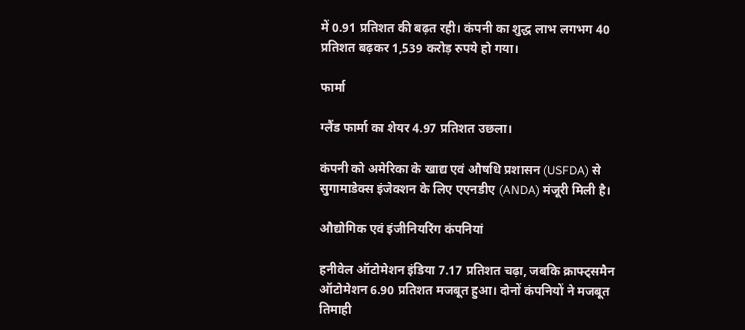में 0.91 प्रतिशत की बढ़त रही। कंपनी का शुद्ध लाभ लगभग 40 प्रतिशत बढ़कर 1,539 करोड़ रुपये हो गया।

फार्मा

ग्लैंड फार्मा का शेयर 4.97 प्रतिशत उछला।

कंपनी को अमेरिका के खाद्य एवं औषधि प्रशासन (USFDA) से सुगामाडेक्स इंजेक्शन के लिए एएनडीए (ANDA) मंजूरी मिली है।

औद्योगिक एवं इंजीनियरिंग कंपनियां

हनीवेल ऑटोमेशन इंडिया 7.17 प्रतिशत चढ़ा, जबकि क्राफ्ट्समैन ऑटोमेशन 6.90 प्रतिशत मजबूत हुआ। दोनों कंपनियों ने मजबूत तिमाही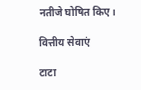नतीजे घोषित किए।

वित्तीय सेवाएं

टाटा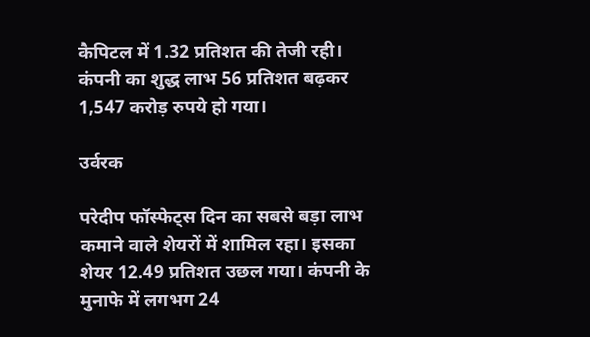कैपिटल में 1.32 प्रतिशत की तेजी रही। कंपनी का शुद्ध लाभ 56 प्रतिशत बढ़कर 1,547 करोड़ रुपये हो गया।

उर्वरक

परेदीप फॉस्फेट्स दिन का सबसे बड़ा लाभ कमाने वाले शेयरों में शामिल रहा। इसका शेयर 12.49 प्रतिशत उछल गया। कंपनी के मुनाफे में लगभग 24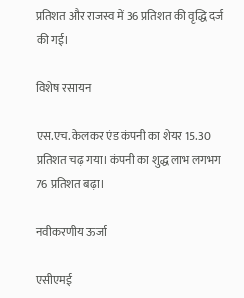प्रतिशत और राजस्व में 36 प्रतिशत की वृद्धि दर्ज की गई।

विशेष रसायन

एस.एच. केलकर एंड कंपनी का शेयर 15.30 प्रतिशत चढ़ गया। कंपनी का शुद्ध लाभ लगभग 76 प्रतिशत बढ़ा।

नवीकरणीय ऊर्जा

एसीएमई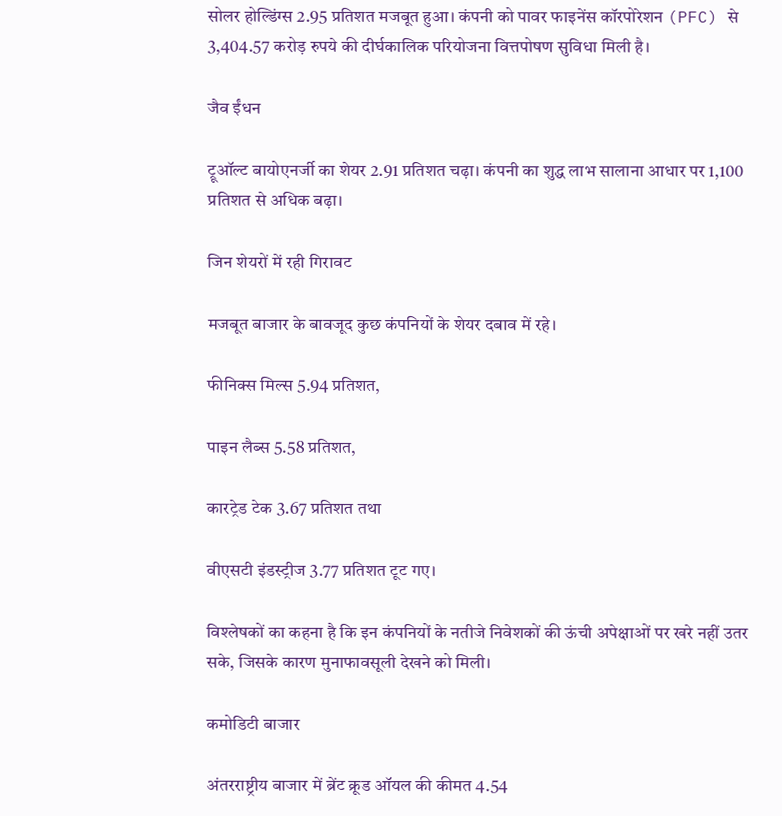सोलर होल्डिंग्स 2.95 प्रतिशत मजबूत हुआ। कंपनी को पावर फाइनेंस कॉरपोरेशन (PFC) से 3,404.57 करोड़ रुपये की दीर्घकालिक परियोजना वित्तपोषण सुविधा मिली है।

जैव ईंधन

ट्रूऑल्ट बायोएनर्जी का शेयर 2.91 प्रतिशत चढ़ा। कंपनी का शुद्ध लाभ सालाना आधार पर 1,100 प्रतिशत से अधिक बढ़ा।

जिन शेयरों में रही गिरावट

मजबूत बाजार के बावजूद कुछ कंपनियों के शेयर दबाव में रहे।

फीनिक्स मिल्स 5.94 प्रतिशत,

पाइन लैब्स 5.58 प्रतिशत,

कारट्रेड टेक 3.67 प्रतिशत तथा

वीएसटी इंडस्ट्रीज 3.77 प्रतिशत टूट गए।

विश्लेषकों का कहना है कि इन कंपनियों के नतीजे निवेशकों की ऊंची अपेक्षाओं पर खरे नहीं उतर सके, जिसके कारण मुनाफावसूली देखने को मिली।

कमोडिटी बाजार

अंतरराष्ट्रीय बाजार में ब्रेंट क्रूड ऑयल की कीमत 4.54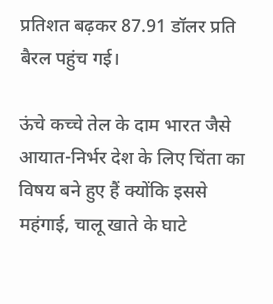प्रतिशत बढ़कर 87.91 डॉलर प्रति बैरल पहुंच गई।

ऊंचे कच्चे तेल के दाम भारत जैसे आयात-निर्भर देश के लिए चिंता का विषय बने हुए हैं क्योंकि इससे महंगाई, चालू खाते के घाटे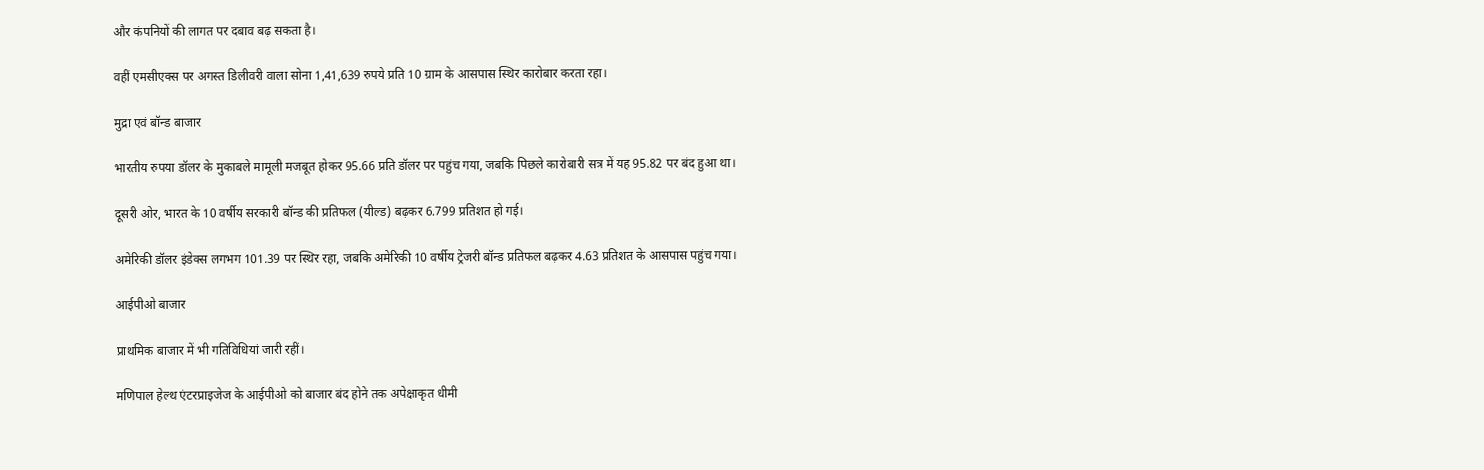और कंपनियों की लागत पर दबाव बढ़ सकता है।

वहीं एमसीएक्स पर अगस्त डिलीवरी वाला सोना 1,41,639 रुपये प्रति 10 ग्राम के आसपास स्थिर कारोबार करता रहा।

मुद्रा एवं बॉन्ड बाजार

भारतीय रुपया डॉलर के मुकाबले मामूली मजबूत होकर 95.66 प्रति डॉलर पर पहुंच गया, जबकि पिछले कारोबारी सत्र में यह 95.82 पर बंद हुआ था।

दूसरी ओर, भारत के 10 वर्षीय सरकारी बॉन्ड की प्रतिफल (यील्ड) बढ़कर 6.799 प्रतिशत हो गई।

अमेरिकी डॉलर इंडेक्स लगभग 101.39 पर स्थिर रहा, जबकि अमेरिकी 10 वर्षीय ट्रेजरी बॉन्ड प्रतिफल बढ़कर 4.63 प्रतिशत के आसपास पहुंच गया।

आईपीओ बाजार

प्राथमिक बाजार में भी गतिविधियां जारी रहीं।

मणिपाल हेल्थ एंटरप्राइजेज के आईपीओ को बाजार बंद होने तक अपेक्षाकृत धीमी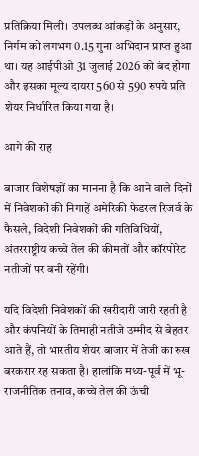प्रतिक्रिया मिली। उपलब्ध आंकड़ों के अनुसार, निर्गम को लगभग 0.15 गुना अभिदान प्राप्त हुआ था। यह आईपीओ 31 जुलाई 2026 को बंद होगा और इसका मूल्य दायरा 560 से 590 रुपये प्रति शेयर निर्धारित किया गया है।

आगे की राह

बाजार विशेषज्ञों का मानना है कि आने वाले दिनों में निवेशकों की निगाहें अमेरिकी फेडरल रिजर्व के फैसले, विदेशी निवेशकों की गतिविधियों, अंतरराष्ट्रीय कच्चे तेल की कीमतों और कॉरपोरेट नतीजों पर बनी रहेंगी।

यदि विदेशी निवेशकों की खरीदारी जारी रहती है और कंपनियों के तिमाही नतीजे उम्मीद से बेहतर आते हैं, तो भारतीय शेयर बाजार में तेजी का रुख बरकरार रह सकता है। हालांकि मध्य-पूर्व में भू-राजनीतिक तनाव, कच्चे तेल की ऊंची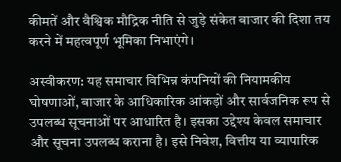कीमतें और वैश्विक मौद्रिक नीति से जुड़े संकेत बाजार की दिशा तय करने में महत्वपूर्ण भूमिका निभाएंगे।

अस्वीकरण: यह समाचार विभिन्न कंपनियों की नियामकीय घोषणाओं, बाजार के आधिकारिक आंकड़ों और सार्वजनिक रूप से उपलब्ध सूचनाओं पर आधारित है। इसका उद्देश्य केवल समाचार और सूचना उपलब्ध कराना है। इसे निवेश, वित्तीय या व्यापारिक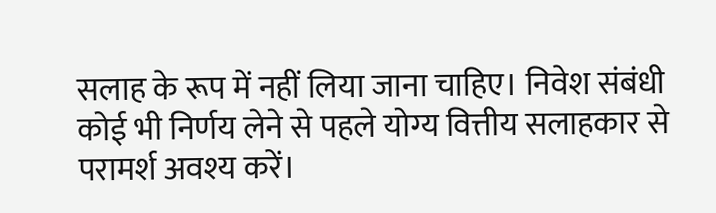सलाह के रूप में नहीं लिया जाना चाहिए। निवेश संबंधी कोई भी निर्णय लेने से पहले योग्य वित्तीय सलाहकार से परामर्श अवश्य करें।